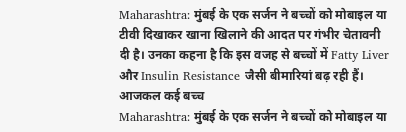Maharashtra: मुंबई के एक सर्जन ने बच्चों को मोबाइल या टीवी दिखाकर खाना खिलाने की आदत पर गंभीर चेतावनी दी है। उनका कहना है कि इस वजह से बच्चों में Fatty Liver और Insulin Resistance जैसी बीमारियां बढ़ रही हैं। आजकल कई बच्च
Maharashtra: मुंबई के एक सर्जन ने बच्चों को मोबाइल या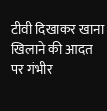टीवी दिखाकर खाना खिलाने की आदत पर गंभीर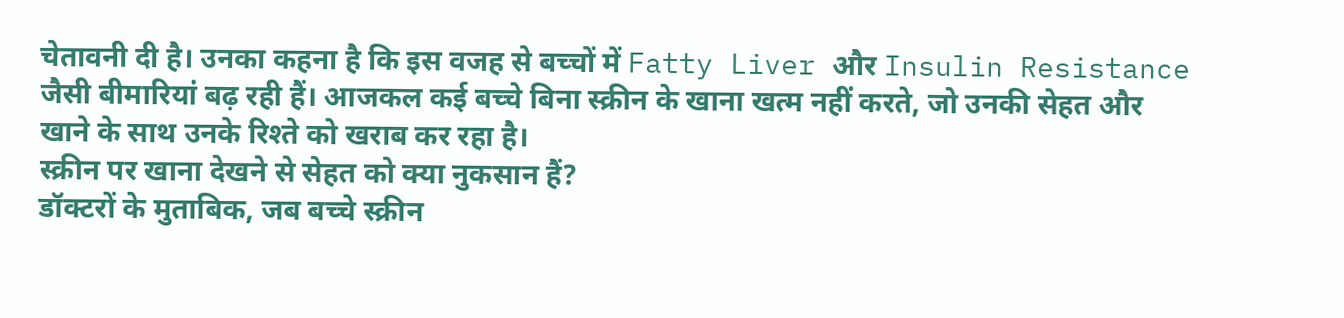चेतावनी दी है। उनका कहना है कि इस वजह से बच्चों में Fatty Liver और Insulin Resistance जैसी बीमारियां बढ़ रही हैं। आजकल कई बच्चे बिना स्क्रीन के खाना खत्म नहीं करते, जो उनकी सेहत और खाने के साथ उनके रिश्ते को खराब कर रहा है।
स्क्रीन पर खाना देखने से सेहत को क्या नुकसान हैं?
डॉक्टरों के मुताबिक, जब बच्चे स्क्रीन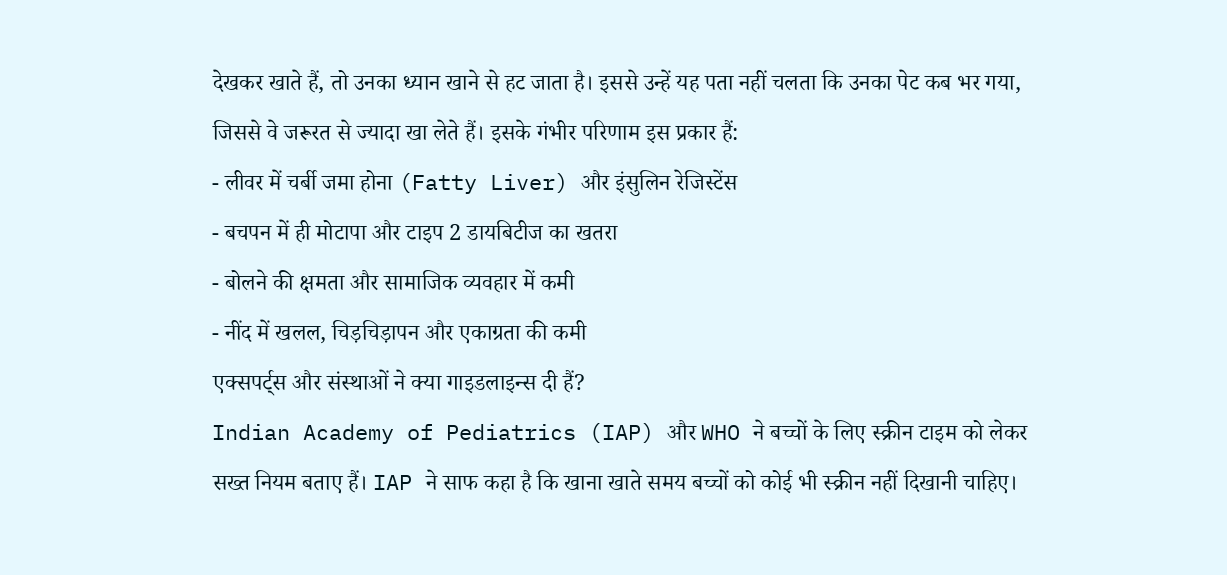देखकर खाते हैं, तो उनका ध्यान खाने से हट जाता है। इससे उन्हें यह पता नहीं चलता कि उनका पेट कब भर गया, जिससे वे जरूरत से ज्यादा खा लेते हैं। इसके गंभीर परिणाम इस प्रकार हैं:
- लीवर में चर्बी जमा होना (Fatty Liver) और इंसुलिन रेजिस्टेंस
- बचपन में ही मोटापा और टाइप 2 डायबिटीज का खतरा
- बोलने की क्षमता और सामाजिक व्यवहार में कमी
- नींद में खलल, चिड़चिड़ापन और एकाग्रता की कमी
एक्सपर्ट्स और संस्थाओं ने क्या गाइडलाइन्स दी हैं?
Indian Academy of Pediatrics (IAP) और WHO ने बच्चों के लिए स्क्रीन टाइम को लेकर सख्त नियम बताए हैं। IAP ने साफ कहा है कि खाना खाते समय बच्चों को कोई भी स्क्रीन नहीं दिखानी चाहिए।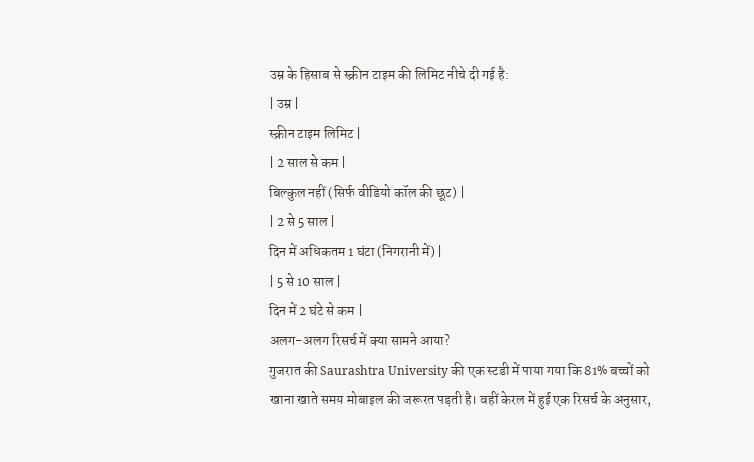उम्र के हिसाब से स्क्रीन टाइम की लिमिट नीचे दी गई है:
| उम्र |
स्क्रीन टाइम लिमिट |
| 2 साल से कम |
बिल्कुल नहीं (सिर्फ वीडियो कॉल की छूट) |
| 2 से 5 साल |
दिन में अधिकतम 1 घंटा (निगरानी में) |
| 5 से 10 साल |
दिन में 2 घंटे से कम |
अलग-अलग रिसर्च में क्या सामने आया?
गुजरात की Saurashtra University की एक स्टडी में पाया गया कि 81% बच्चों को खाना खाते समय मोबाइल की जरूरत पड़ती है। वहीं केरल में हुई एक रिसर्च के अनुसार,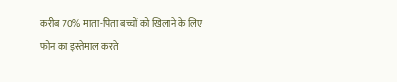करीब 70% माता-पिता बच्चों को खिलाने के लिए फोन का इस्तेमाल करते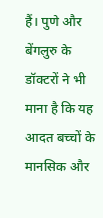हैं। पुणे और बेंगलुरु के डॉक्टरों ने भी माना है कि यह आदत बच्चों के मानसिक और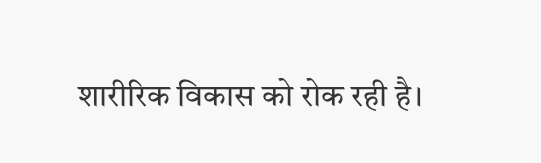शारीरिक विकास को रोक रही है।